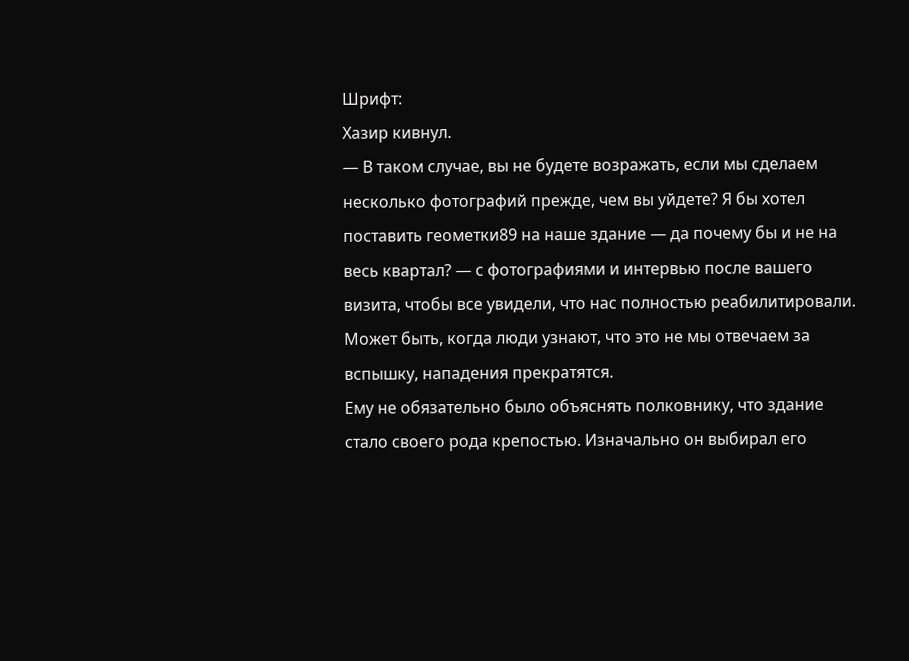Шрифт:
Хазир кивнул.
— В таком случае, вы не будете возражать, если мы сделаем несколько фотографий прежде, чем вы уйдете? Я бы хотел поставить геометки89 на наше здание — да почему бы и не на весь квартал? — с фотографиями и интервью после вашего визита, чтобы все увидели, что нас полностью реабилитировали. Может быть, когда люди узнают, что это не мы отвечаем за вспышку, нападения прекратятся.
Ему не обязательно было объяснять полковнику, что здание стало своего рода крепостью. Изначально он выбирал его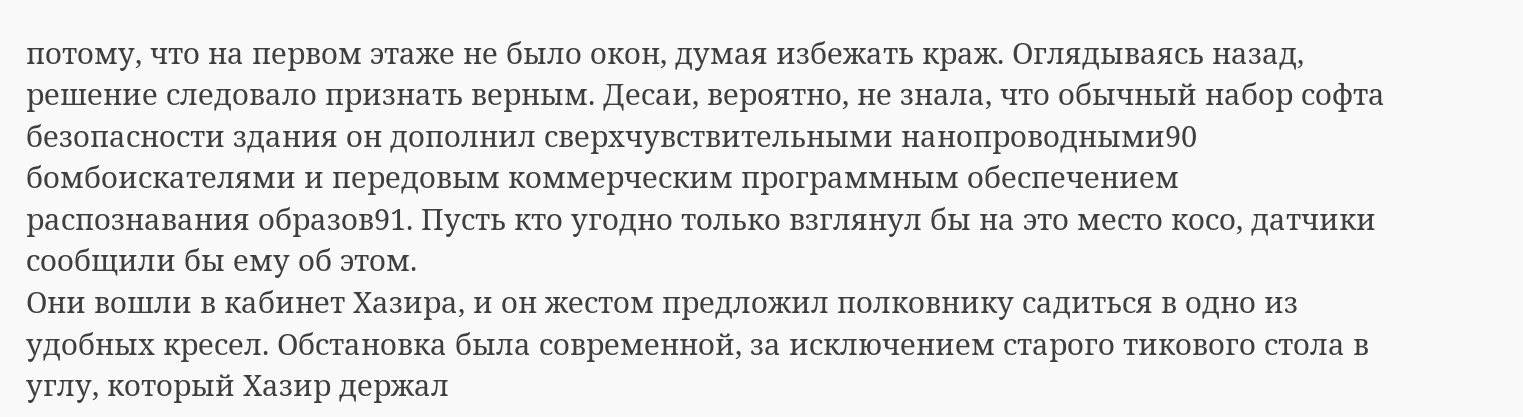потому, что на первом этаже не было окон, думая избежать краж. Оглядываясь назад, решение следовало признать верным. Десаи, вероятно, не знала, что обычный набор софта безопасности здания он дополнил сверхчувствительными нанопроводными90 бомбоискателями и передовым коммерческим программным обеспечением распознавания образов91. Пусть кто угодно только взглянул бы на это место косо, датчики сообщили бы ему об этом.
Они вошли в кабинет Хазира, и он жестом предложил полковнику садиться в одно из удобных кресел. Обстановка была современной, за исключением старого тикового стола в углу, который Хазир держал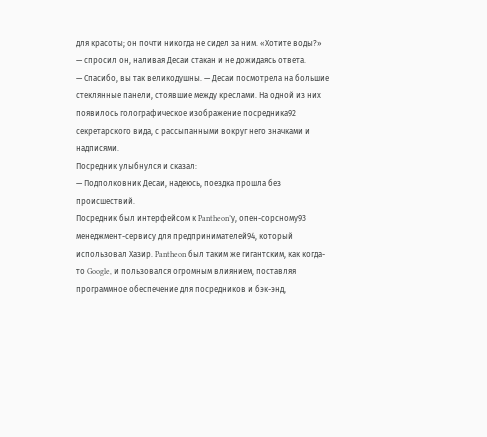для красоты; он почти никогда не сидел за ним. «Хотите воды?» — спросил он, наливая Десаи стакан и не дожидаясь ответа.
— Спасибо, вы так великодушны. — Десаи посмотрела на большие стеклянные панели, стоявшие между креслами. На одной из них появилось голографическое изображение посредника92 секретарского вида, с рассыпанными вокруг него значками и надписями.
Посредник улыбнулся и сказал:
— Подполковник Десаи, надеюсь, поездка прошла без происшествий.
Посредник был интерфейсом к Pantheon’у, опен-сорсному93 менеджмент-сервису для предпринимателей94, который использовал Хазир. Pantheon был таким же гигантским, как когда-то Google, и пользовался огромным влиянием, поставляя программное обеспечение для посредников и бэк-энд,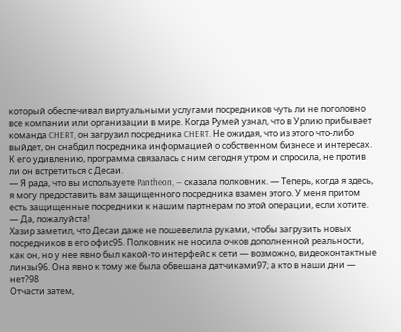который обеспечивал виртуальными услугами посредников чуть ли не поголовно все компании или организации в мире. Когда Румей узнал, что в Урлию прибывает команда CHERT, он загрузил посредника CHERT. Не ожидая, что из этого что-либо выйдет, он снабдил посредника информацией о собственном бизнесе и интересах. К его удивлению, программа связалась с ним сегодня утром и спросила, не против ли он встретиться с Десаи.
— Я рада, что вы используете Pantheon, — сказала полковник. — Теперь, когда я здесь, я могу предоставить вам защищенного посредника взамен этого. У меня притом есть защищенные посредники к нашим партнерам по этой операции, если хотите.
— Да, пожалуйста!
Хазир заметил, что Десаи даже не пошевелила руками, чтобы загрузить новых посредников в его офис95. Полковник не носила очков дополненной реальности, как он, но у нее явно был какой-то интерфейс к сети — возможно, видеоконтактные линзы96. Она явно к тому же была обвешана датчиками97; а кто в наши дни — нет?98
Отчасти затем,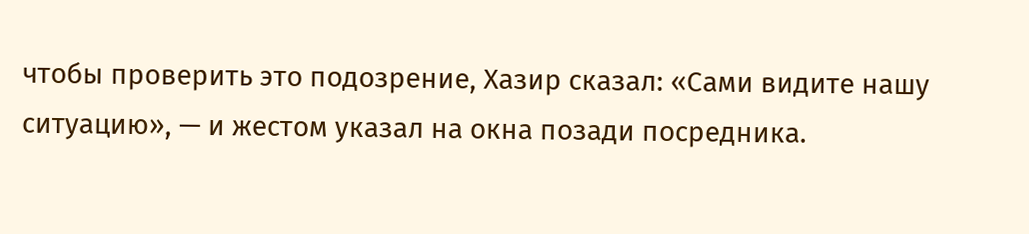чтобы проверить это подозрение, Хазир сказал: «Сами видите нашу ситуацию», — и жестом указал на окна позади посредника.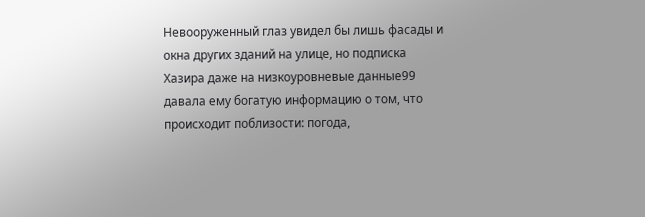Невооруженный глаз увидел бы лишь фасады и окна других зданий на улице, но подписка Хазира даже на низкоуровневые данные99 давала ему богатую информацию о том, что происходит поблизости: погода,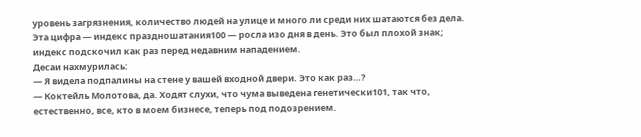уровень загрязнения, количество людей на улице и много ли среди них шатаются без дела. Эта цифра — индекс праздношатания100 — росла изо дня в день. Это был плохой знак; индекс подскочил как раз перед недавним нападением.
Десаи нахмурилась:
— Я видела подпалины на стене у вашей входной двери. Это как раз…?
— Коктейль Молотова, да. Ходят слухи, что чума выведена генетически101, так что, естественно, все, кто в моем бизнесе, теперь под подозрением.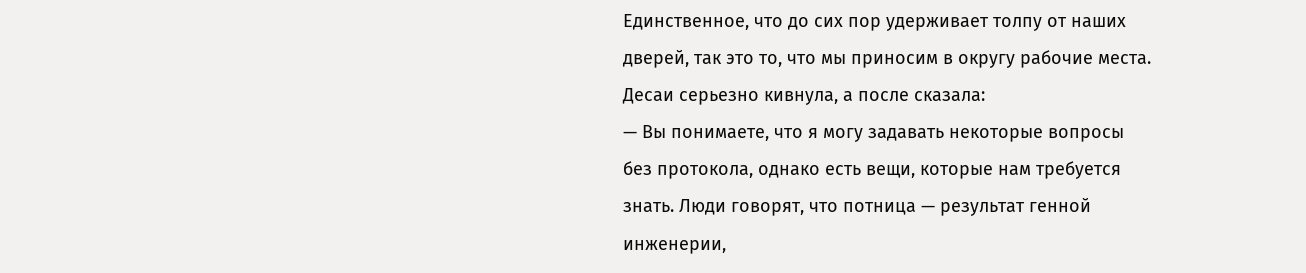Единственное, что до сих пор удерживает толпу от наших дверей, так это то, что мы приносим в округу рабочие места.
Десаи серьезно кивнула, а после сказала:
— Вы понимаете, что я могу задавать некоторые вопросы без протокола, однако есть вещи, которые нам требуется знать. Люди говорят, что потница — результат генной инженерии,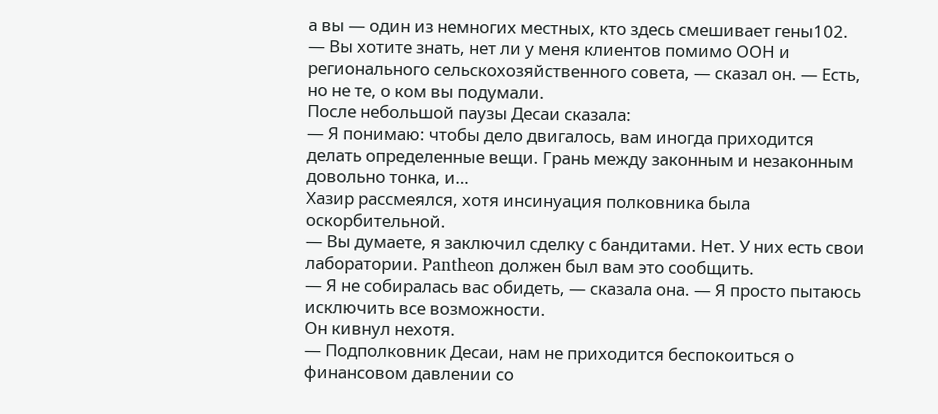а вы — один из немногих местных, кто здесь смешивает гены102.
— Вы хотите знать, нет ли у меня клиентов помимо ООН и регионального сельскохозяйственного совета, — сказал он. — Есть, но не те, о ком вы подумали.
После небольшой паузы Десаи сказала:
— Я понимаю: чтобы дело двигалось, вам иногда приходится делать определенные вещи. Грань между законным и незаконным довольно тонка, и…
Хазир рассмеялся, хотя инсинуация полковника была оскорбительной.
— Вы думаете, я заключил сделку с бандитами. Нет. У них есть свои лаборатории. Pantheon должен был вам это сообщить.
— Я не собиралась вас обидеть, — сказала она. — Я просто пытаюсь исключить все возможности.
Он кивнул нехотя.
— Подполковник Десаи, нам не приходится беспокоиться о финансовом давлении со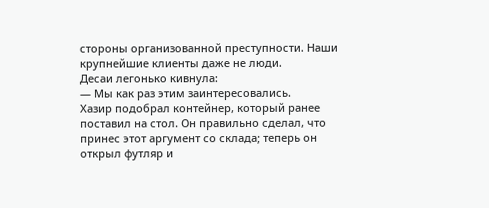стороны организованной преступности. Наши крупнейшие клиенты даже не люди.
Десаи легонько кивнула:
— Мы как раз этим заинтересовались.
Хазир подобрал контейнер, который ранее поставил на стол. Он правильно сделал, что принес этот аргумент со склада; теперь он открыл футляр и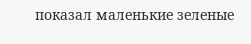показал маленькие зеленые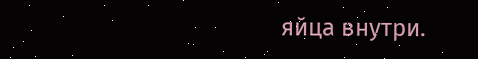яйца внутри.